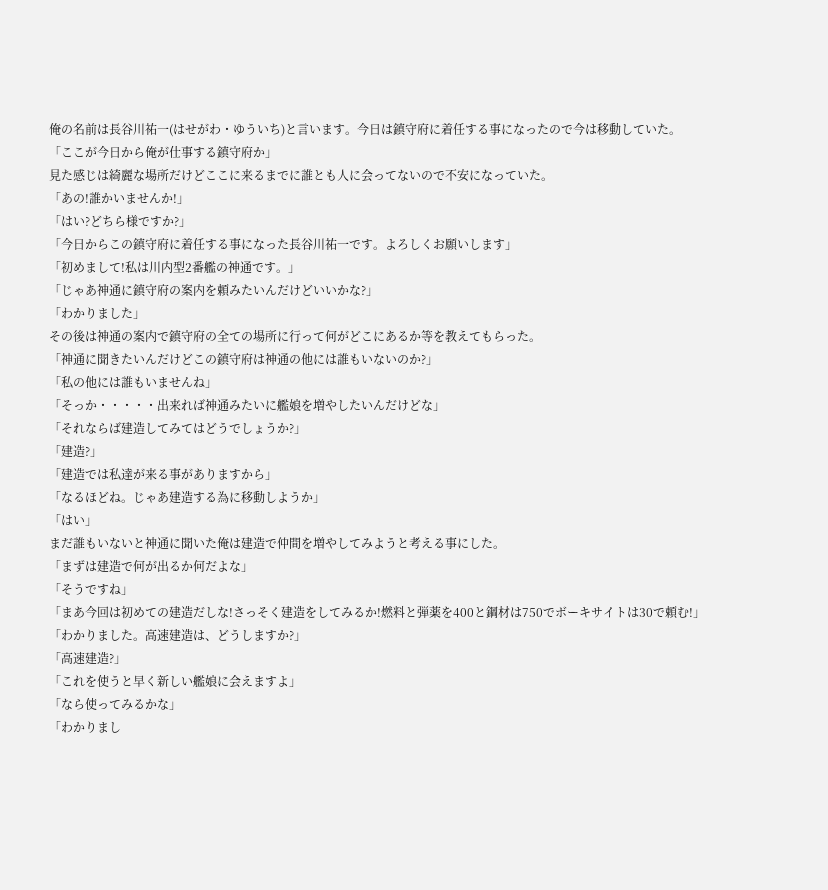俺の名前は長谷川祐一(はせがわ・ゆういち)と言います。今日は鎮守府に着任する事になったので今は移動していた。
「ここが今日から俺が仕事する鎮守府か」
見た感じは綺麗な場所だけどここに来るまでに誰とも人に会ってないので不安になっていた。
「あの!誰かいませんか!」
「はい?どちら様ですか?」
「今日からこの鎮守府に着任する事になった長谷川祐一です。よろしくお願いします」
「初めまして!私は川内型2番艦の神通です。」
「じゃあ神通に鎮守府の案内を頼みたいんだけどいいかな?」
「わかりました」
その後は神通の案内で鎮守府の全ての場所に行って何がどこにあるか等を教えてもらった。
「神通に聞きたいんだけどこの鎮守府は神通の他には誰もいないのか?」
「私の他には誰もいませんね」
「そっか・・・・・出来れば神通みたいに艦娘を増やしたいんだけどな」
「それならば建造してみてはどうでしょうか?」
「建造?」
「建造では私達が来る事がありますから」
「なるほどね。じゃあ建造する為に移動しようか」
「はい」
まだ誰もいないと神通に聞いた俺は建造で仲間を増やしてみようと考える事にした。
「まずは建造で何が出るか何だよな」
「そうですね」
「まあ今回は初めての建造だしな!さっそく建造をしてみるか!燃料と弾薬を400と鋼材は750でボーキサイトは30で頼む!」
「わかりました。高速建造は、どうしますか?」
「高速建造?」
「これを使うと早く新しい艦娘に会えますよ」
「なら使ってみるかな」
「わかりまし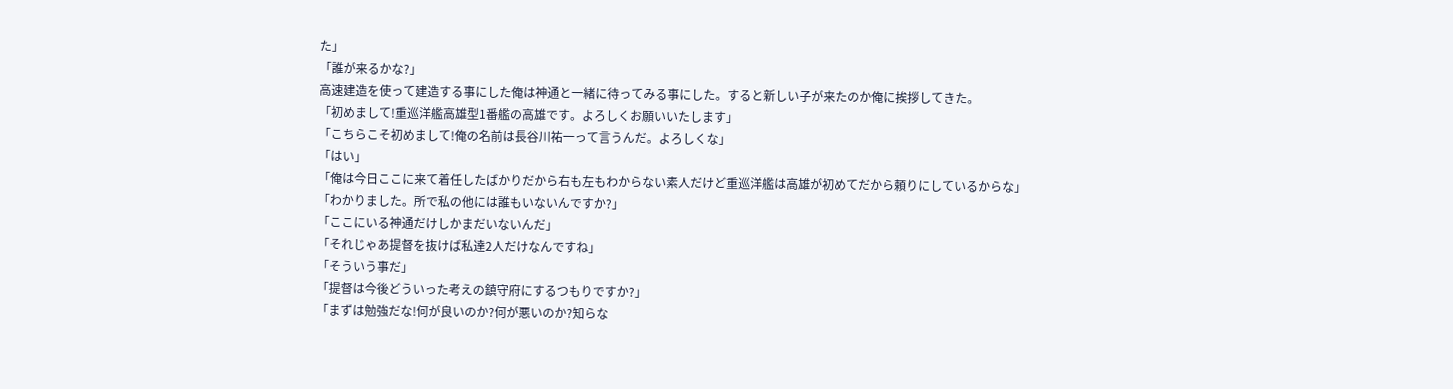た」
「誰が来るかな?」
高速建造を使って建造する事にした俺は神通と一緒に待ってみる事にした。すると新しい子が来たのか俺に挨拶してきた。
「初めまして!重巡洋艦高雄型1番艦の高雄です。よろしくお願いいたします」
「こちらこそ初めまして!俺の名前は長谷川祐一って言うんだ。よろしくな」
「はい」
「俺は今日ここに来て着任したばかりだから右も左もわからない素人だけど重巡洋艦は高雄が初めてだから頼りにしているからな」
「わかりました。所で私の他には誰もいないんですか?」
「ここにいる神通だけしかまだいないんだ」
「それじゃあ提督を抜けば私達2人だけなんですね」
「そういう事だ」
「提督は今後どういった考えの鎮守府にするつもりですか?」
「まずは勉強だな!何が良いのか?何が悪いのか?知らな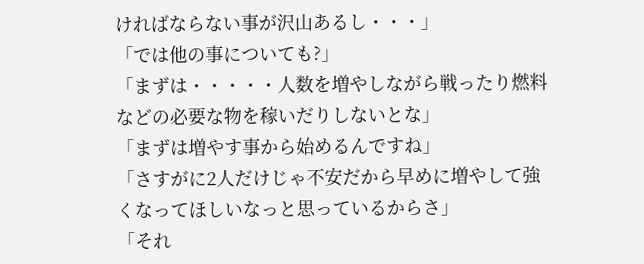ければならない事が沢山あるし・・・」
「では他の事についても?」
「まずは・・・・・人数を増やしながら戦ったり燃料などの必要な物を稼いだりしないとな」
「まずは増やす事から始めるんですね」
「さすがに2人だけじゃ不安だから早めに増やして強くなってほしいなっと思っているからさ」
「それ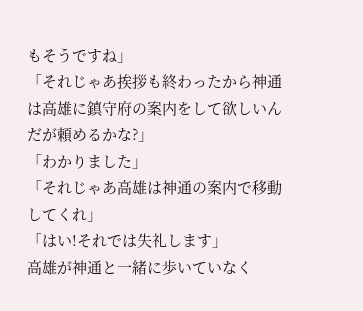もそうですね」
「それじゃあ挨拶も終わったから神通は高雄に鎮守府の案内をして欲しいんだが頼めるかな?」
「わかりました」
「それじゃあ高雄は神通の案内で移動してくれ」
「はい!それでは失礼します」
高雄が神通と一緒に歩いていなく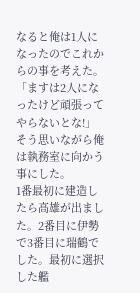なると俺は1人になったのでこれからの事を考えた。
「ますは2人になったけど頑張ってやらないとな!」
そう思いながら俺は執務室に向かう事にした。
1番最初に建造したら高雄が出ました。2番目に伊勢で3番目に瑞鶴でした。最初に選択した艦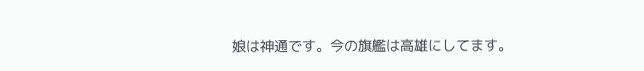娘は神通です。今の旗艦は高雄にしてます。